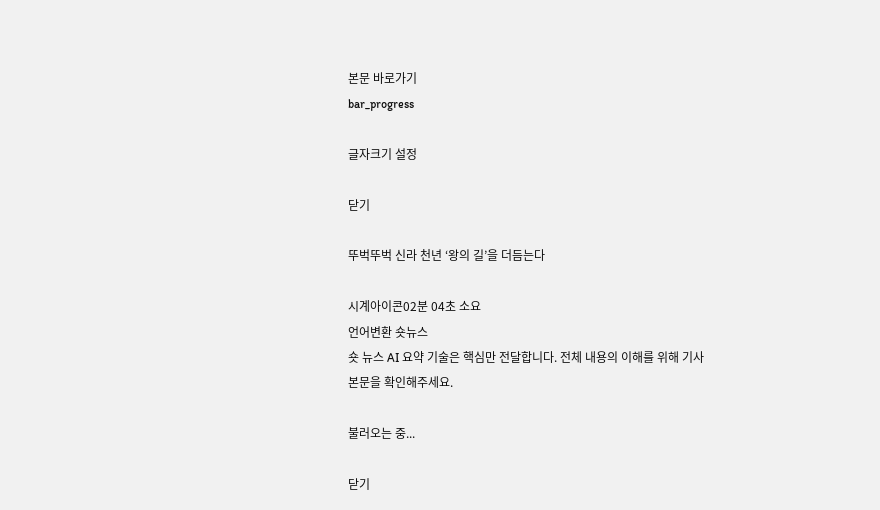본문 바로가기
bar_progress

글자크기 설정

닫기

뚜벅뚜벅 신라 천년 ‘왕의 길’을 더듬는다

시계아이콘02분 04초 소요
언어변환 숏뉴스
숏 뉴스 AI 요약 기술은 핵심만 전달합니다. 전체 내용의 이해를 위해 기사 본문을 확인해주세요.

불러오는 중...

닫기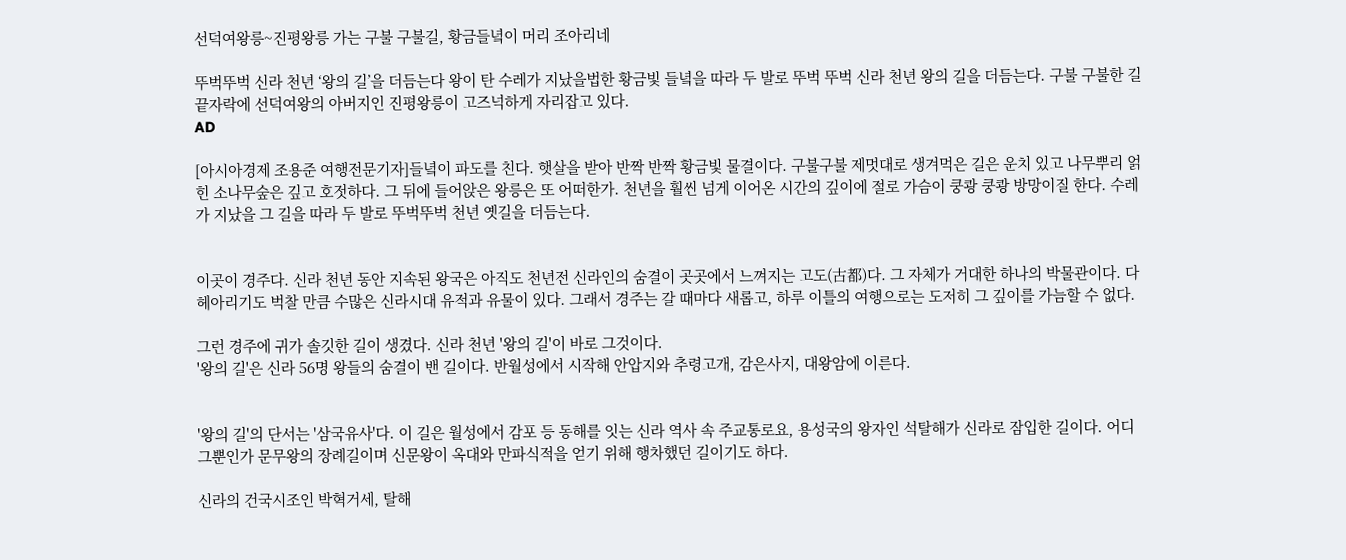선덕여왕릉~진평왕릉 가는 구불 구불길, 황금들녘이 머리 조아리네

뚜벅뚜벅 신라 천년 ‘왕의 길’을 더듬는다 왕이 탄 수레가 지났을법한 황금빛 들녘을 따라 두 발로 뚜벅 뚜벅 신라 천년 왕의 길을 더듬는다. 구불 구불한 길 끝자락에 선덕여왕의 아버지인 진평왕릉이 고즈넉하게 자리잡고 있다.
AD

[아시아경제 조용준 여행전문기자]들녘이 파도를 친다. 햇살을 받아 반짝 반짝 황금빛 물결이다. 구불구불 제멋대로 생겨먹은 길은 운치 있고 나무뿌리 얽힌 소나무숲은 깊고 호젓하다. 그 뒤에 들어앉은 왕릉은 또 어떠한가. 천년을 훨씬 넘게 이어온 시간의 깊이에 절로 가슴이 쿵쾅 쿵쾅 방망이질 한다. 수레가 지났을 그 길을 따라 두 발로 뚜벅뚜벅 천년 옛길을 더듬는다.


이곳이 경주다. 신라 천년 동안 지속된 왕국은 아직도 천년전 신라인의 숨결이 곳곳에서 느껴지는 고도(古都)다. 그 자체가 거대한 하나의 박물관이다. 다 헤아리기도 벅찰 만큼 수많은 신라시대 유적과 유물이 있다. 그래서 경주는 갈 때마다 새롭고, 하루 이틀의 여행으로는 도저히 그 깊이를 가늠할 수 없다.

그런 경주에 귀가 솔깃한 길이 생겼다. 신라 천년 '왕의 길'이 바로 그것이다.
'왕의 길'은 신라 56명 왕들의 숨결이 밴 길이다. 반월성에서 시작해 안압지와 추령고개, 감은사지, 대왕암에 이른다.


'왕의 길'의 단서는 '삼국유사'다. 이 길은 월성에서 감포 등 동해를 잇는 신라 역사 속 주교통로요, 용성국의 왕자인 석탈해가 신라로 잠입한 길이다. 어디 그뿐인가 문무왕의 장례길이며 신문왕이 옥대와 만파식적을 얻기 위해 행차했던 길이기도 하다.

신라의 건국시조인 박혁거세, 탈해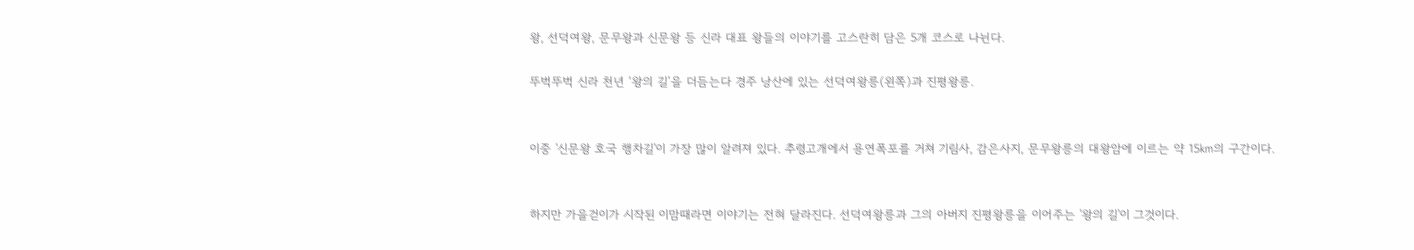왕, 선덕여왕, 문무왕과 신문왕 등 신라 대표 왕들의 이야기를 고스란히 담은 5개 코스로 나뉜다.

뚜벅뚜벅 신라 천년 ‘왕의 길’을 더듬는다 경주 낭산에 있는 선덕여왕릉(왼쪽)과 진평왕릉.


이중 '신문왕 호국 행차길'이 가장 많이 알려져 있다. 추령고개에서 용연폭포를 거쳐 기림사, 감은사지, 문무왕릉의 대왕암에 이르는 약 15㎞의 구간이다.


하지만 가을걷이가 시작된 이맘때라면 이야기는 전혀 달라진다. 선덕여왕릉과 그의 아버지 진평왕릉을 이어주는 '왕의 길'이 그것이다.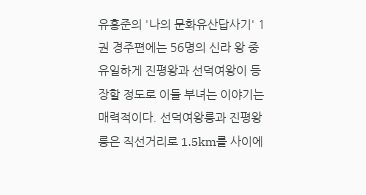유홍준의 '나의 문화유산답사기' 1권 경주편에는 56명의 신라 왕 중 유일하게 진평왕과 선덕여왕이 등장할 정도로 이들 부녀는 이야기는 매력적이다. 선덕여왕릉과 진평왕릉은 직선거리로 1.5km를 사이에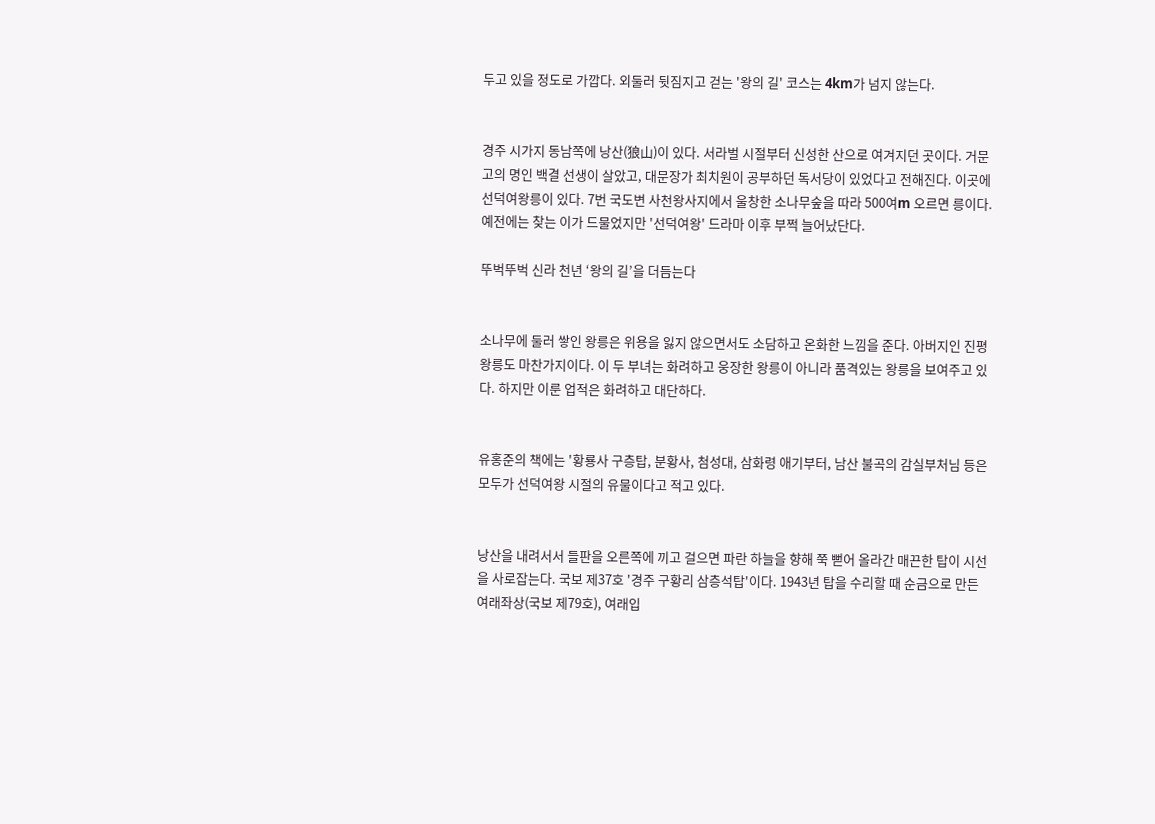두고 있을 정도로 가깝다. 외둘러 뒷짐지고 걷는 '왕의 길' 코스는 4km가 넘지 않는다.


경주 시가지 동남쪽에 낭산(狼山)이 있다. 서라벌 시절부터 신성한 산으로 여겨지던 곳이다. 거문고의 명인 백결 선생이 살았고, 대문장가 최치원이 공부하던 독서당이 있었다고 전해진다. 이곳에 선덕여왕릉이 있다. 7번 국도변 사천왕사지에서 울창한 소나무숲을 따라 500여m 오르면 릉이다. 예전에는 찾는 이가 드물었지만 '선덕여왕' 드라마 이후 부쩍 늘어났단다.

뚜벅뚜벅 신라 천년 ‘왕의 길’을 더듬는다


소나무에 둘러 쌓인 왕릉은 위용을 잃지 않으면서도 소담하고 온화한 느낌을 준다. 아버지인 진평왕릉도 마찬가지이다. 이 두 부녀는 화려하고 웅장한 왕릉이 아니라 품격있는 왕릉을 보여주고 있다. 하지만 이룬 업적은 화려하고 대단하다.


유홍준의 책에는 '황룡사 구층탑, 분황사, 첨성대, 삼화령 애기부터, 남산 불곡의 감실부처님 등은 모두가 선덕여왕 시절의 유물이다고 적고 있다.


낭산을 내려서서 들판을 오른쪽에 끼고 걸으면 파란 하늘을 향해 쭉 뻗어 올라간 매끈한 탑이 시선을 사로잡는다. 국보 제37호 '경주 구황리 삼층석탑'이다. 1943년 탑을 수리할 때 순금으로 만든 여래좌상(국보 제79호), 여래입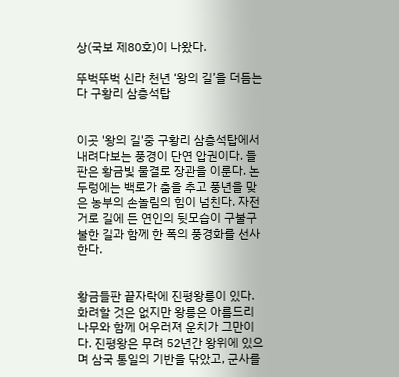상(국보 제80호)이 나왔다.

뚜벅뚜벅 신라 천년 ‘왕의 길’을 더듬는다 구황리 삼층석탑


이곳 '왕의 길'중 구황리 삼층석탑에서 내려다보는 풍경이 단연 압권이다. 들판은 황금빛 물결로 장관을 이룬다. 논두렁에는 백로가 춤을 추고 풍년을 맞은 농부의 손놀림의 힘이 넘친다. 자전거로 길에 든 연인의 뒷모습이 구불구불한 길과 함께 한 폭의 풍경화를 선사한다.


황금들판 끝자락에 진평왕릉이 있다. 화려할 것은 없지만 왕릉은 아름드리 나무와 함께 어우러져 운치가 그만이다. 진평왕은 무려 52년간 왕위에 있으며 삼국 통일의 기반을 닦았고, 군사를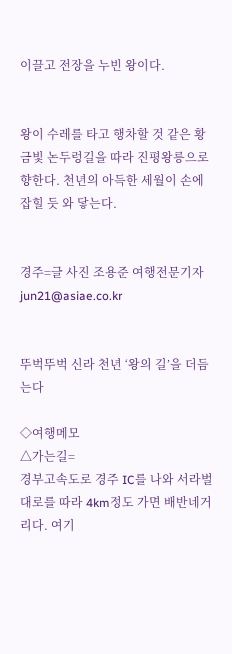이끌고 전장을 누빈 왕이다.


왕이 수레를 타고 행차할 것 같은 황금빛 논두렁길을 따라 진평왕릉으로 향한다. 천년의 아득한 세월이 손에 잡힐 듯 와 닿는다.


경주=글 사진 조용준 여행전문기자 jun21@asiae.co.kr


뚜벅뚜벅 신라 천년 ‘왕의 길’을 더듬는다

◇여행메모
△가는길=
경부고속도로 경주 IC를 나와 서라벌대로를 따라 4km정도 가면 배반네거리다. 여기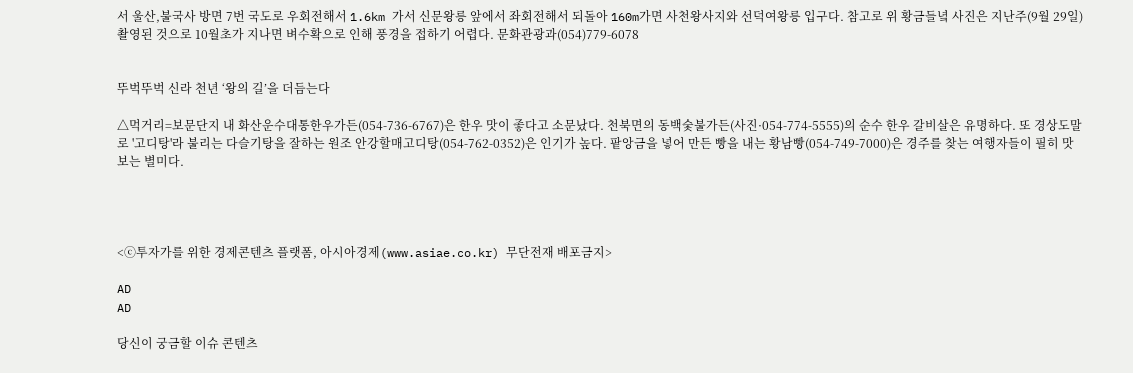서 울산,불국사 방면 7번 국도로 우회전해서 1.6km 가서 신문왕릉 앞에서 좌회전해서 되돌아 160m가면 사천왕사지와 선덕여왕릉 입구다. 참고로 위 황금들녘 사진은 지난주(9월 29일) 촬영된 것으로 10월초가 지나면 벼수확으로 인해 풍경을 접하기 어렵다. 문화관광과(054)779-6078


뚜벅뚜벅 신라 천년 ‘왕의 길’을 더듬는다

△먹거리=보문단지 내 화산운수대통한우가든(054-736-6767)은 한우 맛이 좋다고 소문났다. 천북면의 동백숯불가든(사진·054-774-5555)의 순수 한우 갈비살은 유명하다. 또 경상도말로 '고디탕'라 불리는 다슬기탕을 잘하는 원조 안강할매고디탕(054-762-0352)은 인기가 높다. 팥앙금을 넣어 만든 빵을 내는 황남빵(054-749-7000)은 경주를 찾는 여행자들이 필히 맛보는 별미다.




<ⓒ투자가를 위한 경제콘텐츠 플랫폼, 아시아경제(www.asiae.co.kr) 무단전재 배포금지>

AD
AD

당신이 궁금할 이슈 콘텐츠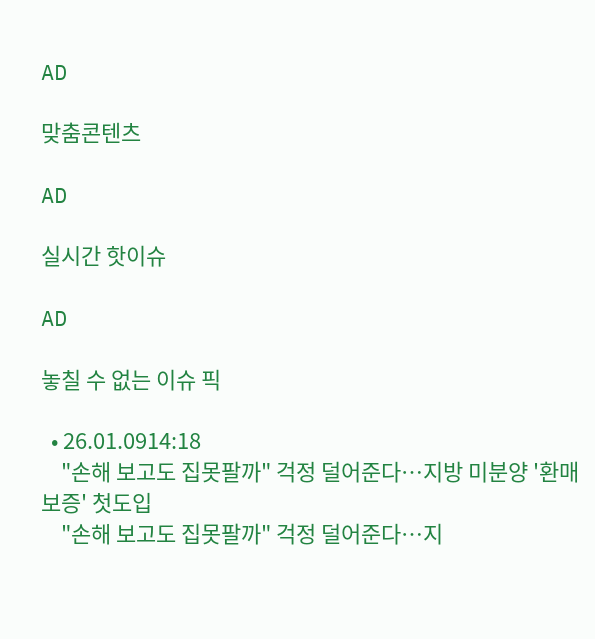AD

맞춤콘텐츠

AD

실시간 핫이슈

AD

놓칠 수 없는 이슈 픽

  • 26.01.0914:18
    "손해 보고도 집못팔까" 걱정 덜어준다…지방 미분양 '환매보증' 첫도입
    "손해 보고도 집못팔까" 걱정 덜어준다…지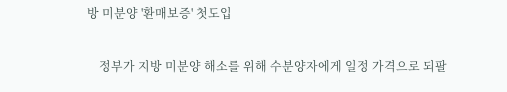방 미분양 '환매보증' 첫도입

    정부가 지방 미분양 해소를 위해 수분양자에게 일정 가격으로 되팔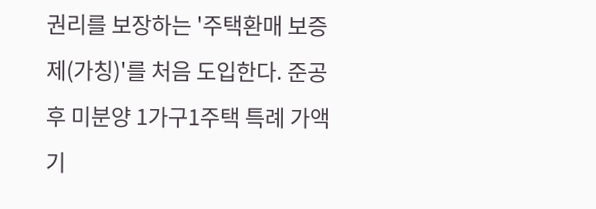권리를 보장하는 '주택환매 보증제(가칭)'를 처음 도입한다. 준공 후 미분양 1가구1주택 특례 가액기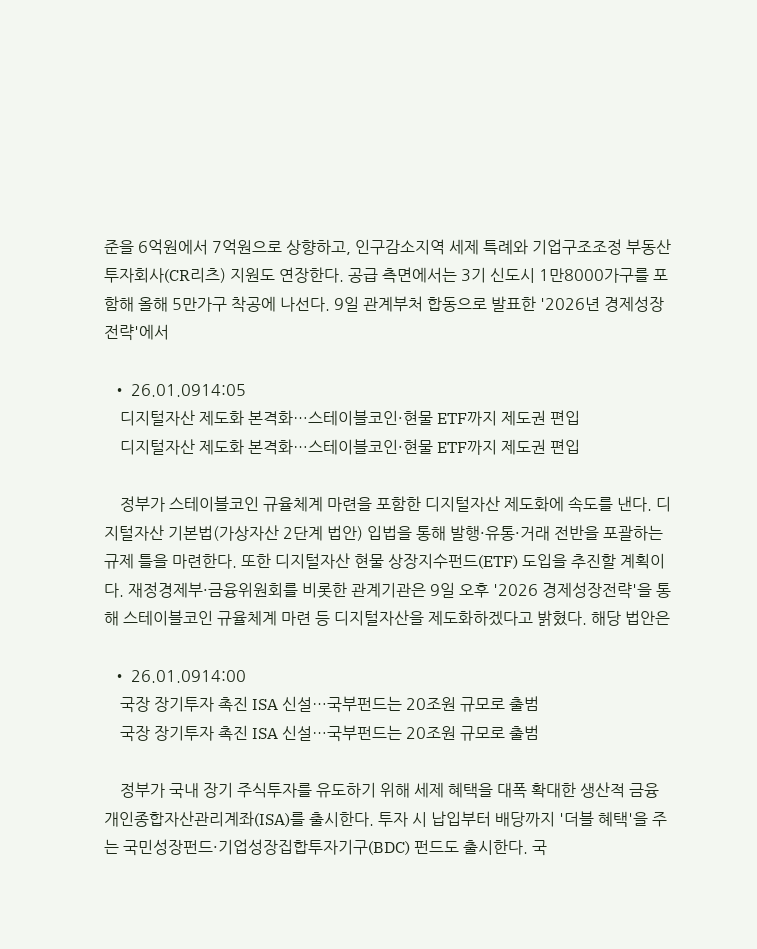준을 6억원에서 7억원으로 상향하고, 인구감소지역 세제 특례와 기업구조조정 부동산투자회사(CR리츠) 지원도 연장한다. 공급 측면에서는 3기 신도시 1만8000가구를 포함해 올해 5만가구 착공에 나선다. 9일 관계부처 합동으로 발표한 '2026년 경제성장전략'에서

  • 26.01.0914:05
    디지털자산 제도화 본격화…스테이블코인·현물 ETF까지 제도권 편입
    디지털자산 제도화 본격화…스테이블코인·현물 ETF까지 제도권 편입

    정부가 스테이블코인 규율체계 마련을 포함한 디지털자산 제도화에 속도를 낸다. 디지털자산 기본법(가상자산 2단계 법안) 입법을 통해 발행·유통·거래 전반을 포괄하는 규제 틀을 마련한다. 또한 디지털자산 현물 상장지수펀드(ETF) 도입을 추진할 계획이다. 재정경제부·금융위원회를 비롯한 관계기관은 9일 오후 '2026 경제성장전략'을 통해 스테이블코인 규율체계 마련 등 디지털자산을 제도화하겠다고 밝혔다. 해당 법안은

  • 26.01.0914:00
    국장 장기투자 촉진 ISA 신설…국부펀드는 20조원 규모로 출범
    국장 장기투자 촉진 ISA 신설…국부펀드는 20조원 규모로 출범

    정부가 국내 장기 주식투자를 유도하기 위해 세제 혜택을 대폭 확대한 생산적 금융 개인종합자산관리계좌(ISA)를 출시한다. 투자 시 납입부터 배당까지 '더블 혜택'을 주는 국민성장펀드·기업성장집합투자기구(BDC) 펀드도 출시한다. 국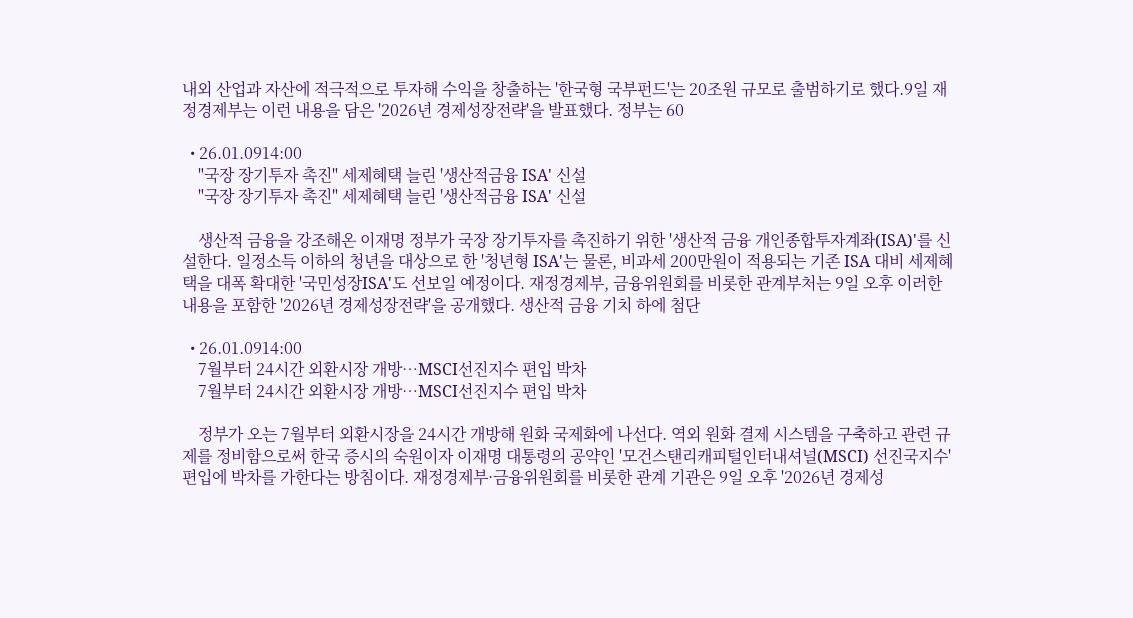내외 산업과 자산에 적극적으로 투자해 수익을 창출하는 '한국형 국부펀드'는 20조원 규모로 출범하기로 했다.9일 재정경제부는 이런 내용을 담은 '2026년 경제성장전략'을 발표했다. 정부는 60

  • 26.01.0914:00
    "국장 장기투자 촉진" 세제혜택 늘린 '생산적금융 ISA' 신설
    "국장 장기투자 촉진" 세제혜택 늘린 '생산적금융 ISA' 신설

    생산적 금융을 강조해온 이재명 정부가 국장 장기투자를 촉진하기 위한 '생산적 금융 개인종합투자계좌(ISA)'를 신설한다. 일정소득 이하의 청년을 대상으로 한 '청년형 ISA'는 물론, 비과세 200만원이 적용되는 기존 ISA 대비 세제혜택을 대폭 확대한 '국민성장ISA'도 선보일 예정이다. 재정경제부, 금융위원회를 비롯한 관계부처는 9일 오후 이러한 내용을 포함한 '2026년 경제성장전략'을 공개했다. 생산적 금융 기치 하에 첨단

  • 26.01.0914:00
    7월부터 24시간 외환시장 개방…MSCI선진지수 편입 박차
    7월부터 24시간 외환시장 개방…MSCI선진지수 편입 박차

    정부가 오는 7월부터 외환시장을 24시간 개방해 원화 국제화에 나선다. 역외 원화 결제 시스템을 구축하고 관련 규제를 정비함으로써 한국 증시의 숙원이자 이재명 대통령의 공약인 '모건스탠리캐피털인터내셔널(MSCI) 선진국지수' 편입에 박차를 가한다는 방침이다. 재정경제부·금융위원회를 비롯한 관계 기관은 9일 오후 '2026년 경제성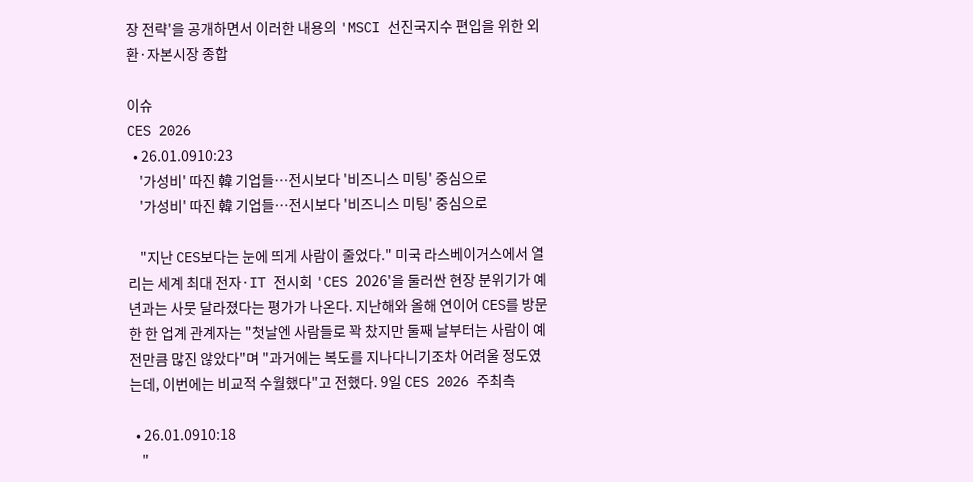장 전략'을 공개하면서 이러한 내용의 'MSCI 선진국지수 편입을 위한 외환·자본시장 종합

이슈
CES 2026
  • 26.01.0910:23
    '가성비' 따진 韓 기업들…전시보다 '비즈니스 미팅' 중심으로
    '가성비' 따진 韓 기업들…전시보다 '비즈니스 미팅' 중심으로

    "지난 CES보다는 눈에 띄게 사람이 줄었다." 미국 라스베이거스에서 열리는 세계 최대 전자·IT 전시회 'CES 2026'을 둘러싼 현장 분위기가 예년과는 사뭇 달라졌다는 평가가 나온다. 지난해와 올해 연이어 CES를 방문한 한 업계 관계자는 "첫날엔 사람들로 꽉 찼지만 둘째 날부터는 사람이 예전만큼 많진 않았다"며 "과거에는 복도를 지나다니기조차 어려울 정도였는데, 이번에는 비교적 수월했다"고 전했다. 9일 CES 2026 주최측

  • 26.01.0910:18
    "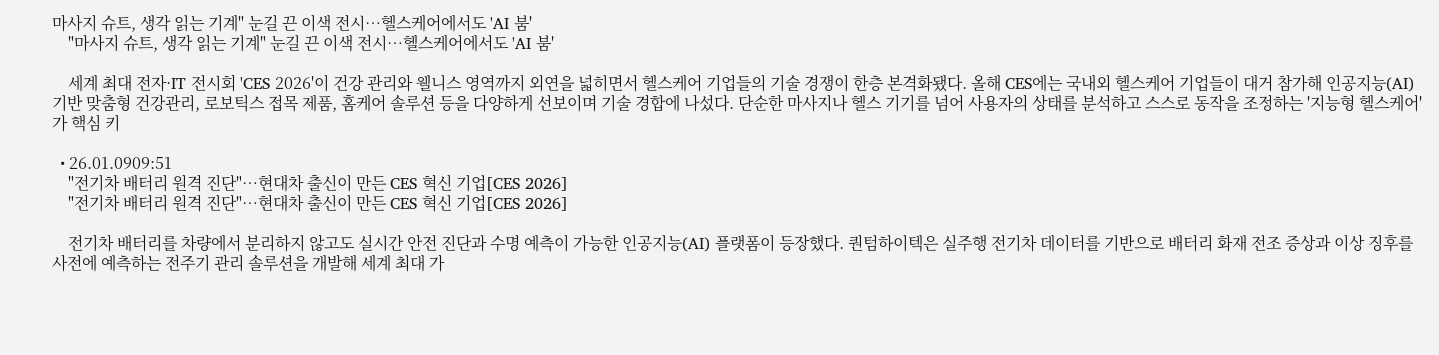마사지 슈트, 생각 읽는 기계" 눈길 끈 이색 전시…헬스케어에서도 'AI 붐'
    "마사지 슈트, 생각 읽는 기계" 눈길 끈 이색 전시…헬스케어에서도 'AI 붐'

    세계 최대 전자·IT 전시회 'CES 2026'이 건강 관리와 웰니스 영역까지 외연을 넓히면서 헬스케어 기업들의 기술 경쟁이 한층 본격화됐다. 올해 CES에는 국내외 헬스케어 기업들이 대거 참가해 인공지능(AI) 기반 맞춤형 건강관리, 로보틱스 접목 제품, 홈케어 솔루션 등을 다양하게 선보이며 기술 경합에 나섰다. 단순한 마사지나 헬스 기기를 넘어 사용자의 상태를 분석하고 스스로 동작을 조정하는 '지능형 헬스케어'가 핵심 키

  • 26.01.0909:51
    "전기차 배터리 원격 진단"…현대차 출신이 만든 CES 혁신 기업[CES 2026]
    "전기차 배터리 원격 진단"…현대차 출신이 만든 CES 혁신 기업[CES 2026]

    전기차 배터리를 차량에서 분리하지 않고도 실시간 안전 진단과 수명 예측이 가능한 인공지능(AI) 플랫폼이 등장했다. 퀀텀하이텍은 실주행 전기차 데이터를 기반으로 배터리 화재 전조 증상과 이상 징후를 사전에 예측하는 전주기 관리 솔루션을 개발해 세계 최대 가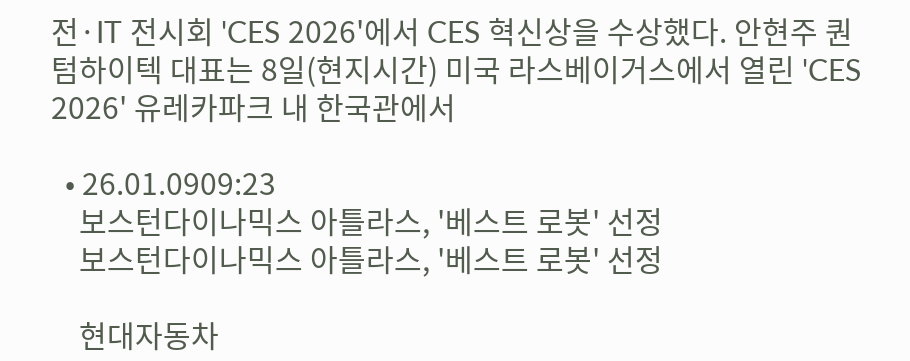전·IT 전시회 'CES 2026'에서 CES 혁신상을 수상했다. 안현주 퀀텀하이텍 대표는 8일(현지시간) 미국 라스베이거스에서 열린 'CES 2026' 유레카파크 내 한국관에서

  • 26.01.0909:23
    보스턴다이나믹스 아틀라스, '베스트 로봇' 선정
    보스턴다이나믹스 아틀라스, '베스트 로봇' 선정

    현대자동차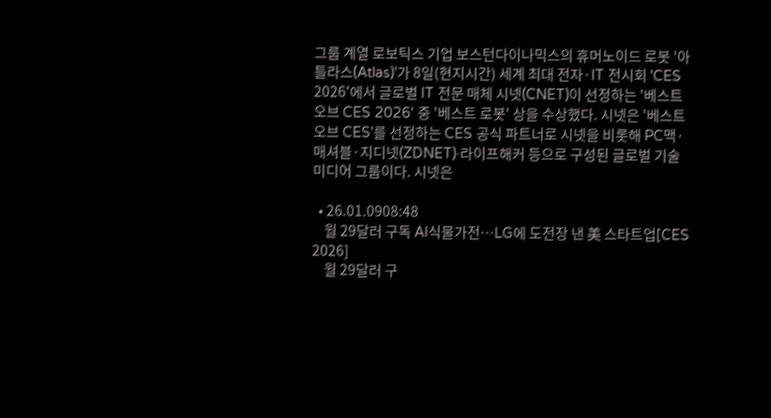그룹 계열 로보틱스 기업 보스턴다이나믹스의 휴머노이드 로봇 '아틀라스(Atlas)'가 8일(현지시간) 세계 최대 전자·IT 전시회 'CES 2026'에서 글로벌 IT 전문 매체 시넷(CNET)이 선정하는 '베스트 오브 CES 2026' 중 '베스트 로봇' 상을 수상했다. 시넷은 '베스트 오브 CES'를 선정하는 CES 공식 파트너로 시넷을 비롯해 PC맥·매셔블·지디넷(ZDNET)·라이프해커 등으로 구성된 글로벌 기술 미디어 그룹이다. 시넷은

  • 26.01.0908:48
    월 29달러 구독 AI식물가전…LG에 도전장 낸 美 스타트업[CES 2026]
    월 29달러 구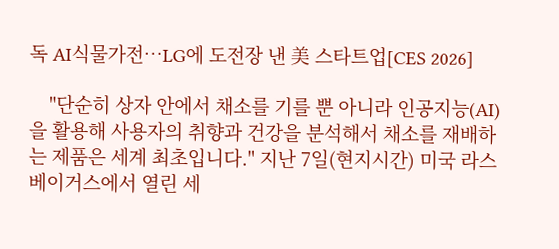독 AI식물가전…LG에 도전장 낸 美 스타트업[CES 2026]

    "단순히 상자 안에서 채소를 기를 뿐 아니라 인공지능(AI)을 활용해 사용자의 취향과 건강을 분석해서 채소를 재배하는 제품은 세계 최초입니다." 지난 7일(현지시간) 미국 라스베이거스에서 열린 세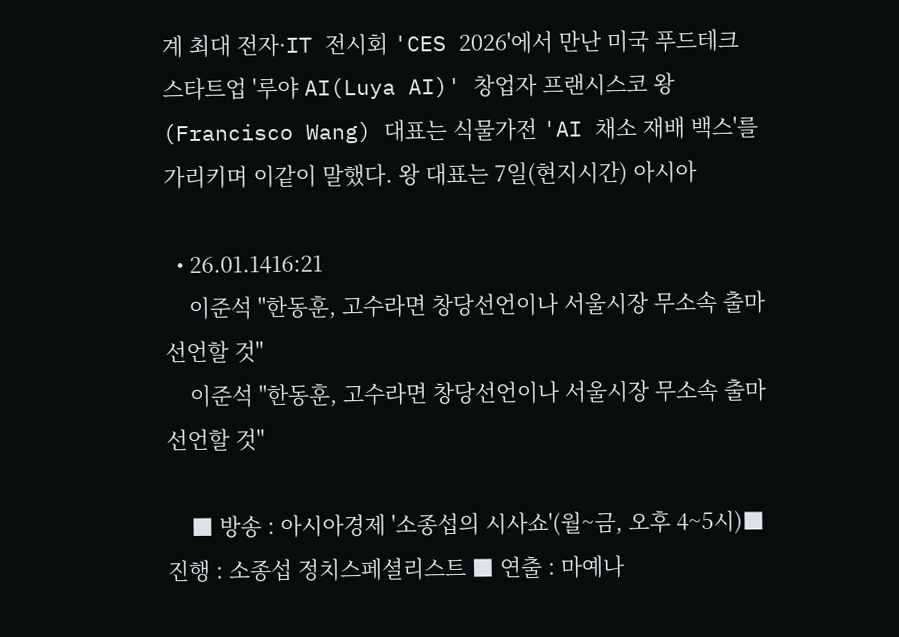계 최대 전자·IT 전시회 'CES 2026'에서 만난 미국 푸드테크 스타트업 '루야 AI(Luya AI)' 창업자 프랜시스코 왕(Francisco Wang) 대표는 식물가전 'AI 채소 재배 백스'를 가리키며 이같이 말했다. 왕 대표는 7일(현지시간) 아시아

  • 26.01.1416:21
    이준석 "한동훈, 고수라면 창당선언이나 서울시장 무소속 출마 선언할 것"
    이준석 "한동훈, 고수라면 창당선언이나 서울시장 무소속 출마 선언할 것"

    ■ 방송 : 아시아경제 '소종섭의 시사쇼'(월~금, 오후 4~5시)■ 진행 : 소종섭 정치스페셜리스트 ■ 연출 : 마예나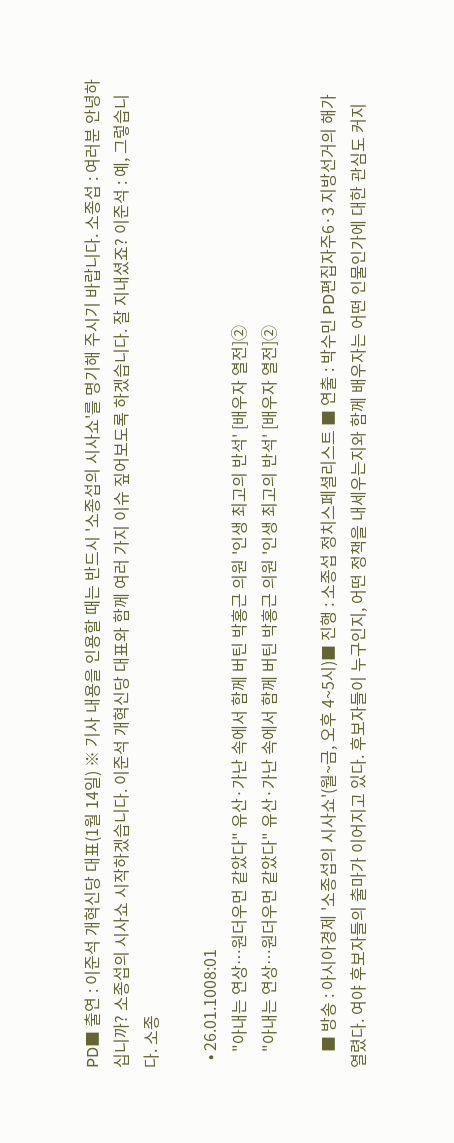PD■ 출연 : 이준석 개혁신당 대표(1월 14일) ※ 기사 내용을 인용할 때는 반드시 '소종섭의 시사쇼'를 명기해 주시기 바랍니다. 소종섭 : 여러분 안녕하십니까? 소종섭의 시사쇼 시작하겠습니다. 이준석 개혁신당 대표와 함께 여러 가지 이슈 짚어보도록 하겠습니다. 잘 지내셨죠? 이준석 : 예, 그렇습니다. 소종

  • 26.01.1008:01
    "아내는 연상…원더우먼 같았다" 유산·가난 속에서 함께 버틴 박홍근 의원 '인생 최고의 반석' [배우자 열전]②
    "아내는 연상…원더우먼 같았다" 유산·가난 속에서 함께 버틴 박홍근 의원 '인생 최고의 반석' [배우자 열전]②

    ■ 방송 : 아시아경제 '소종섭의 시사쇼'(월~금, 오후 4~5시)■ 진행 : 소종섭 정치스페셜리스트 ■ 연출 : 박수민 PD편집자주6·3 지방선거의 해가 열렸다. 여야 후보자들의 출마가 이어지고 있다. 후보자들이 누구인지, 어떤 정책을 내세우는지와 함께 배우자는 어떤 인물인가에 대한 관심도 커지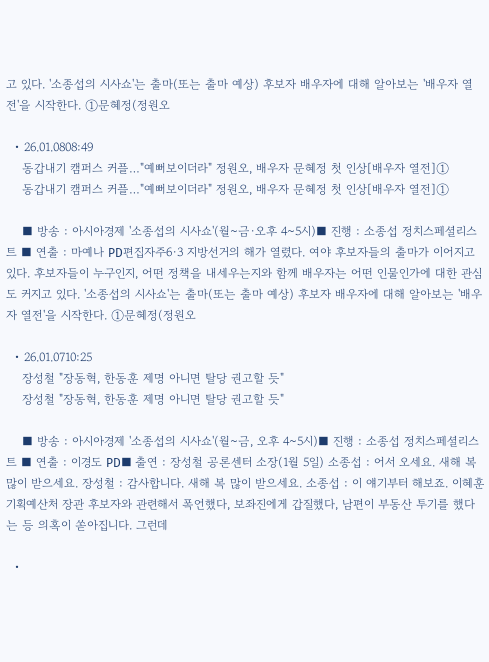고 있다. '소종섭의 시사쇼'는 출마(또는 출마 예상) 후보자 배우자에 대해 알아보는 '배우자 열전'을 시작한다. ①문혜정(정원오

  • 26.01.0808:49
    동갑내기 캠퍼스 커플…"예뻐보이더라" 정원오, 배우자 문혜정 첫 인상[배우자 열전]①
    동갑내기 캠퍼스 커플…"예뻐보이더라" 정원오, 배우자 문혜정 첫 인상[배우자 열전]①

    ■ 방송 : 아시아경제 '소종섭의 시사쇼'(월~금·오후 4~5시)■ 진행 : 소종섭 정치스페셜리스트 ■ 연출 : 마예나 PD편집자주6·3 지방선거의 해가 열렸다. 여야 후보자들의 출마가 이어지고 있다. 후보자들이 누구인지, 어떤 정책을 내세우는지와 함께 배우자는 어떤 인물인가에 대한 관심도 커지고 있다. '소종섭의 시사쇼'는 출마(또는 출마 예상) 후보자 배우자에 대해 알아보는 '배우자 열전'을 시작한다. ①문혜정(정원오

  • 26.01.0710:25
    장성철 "장동혁, 한동훈 제명 아니면 탈당 권고할 듯"
    장성철 "장동혁, 한동훈 제명 아니면 탈당 권고할 듯"

    ■ 방송 : 아시아경제 '소종섭의 시사쇼'(월~금, 오후 4~5시)■ 진행 : 소종섭 정치스페셜리스트 ■ 연출 : 이경도 PD■ 출연 : 장성철 공론센터 소장(1월 5일) 소종섭 : 어서 오세요. 새해 복 많이 받으세요. 장성철 : 감사합니다. 새해 복 많이 받으세요. 소종섭 : 이 얘기부터 해보죠. 이혜훈 기획예산처 장관 후보자와 관련해서 폭언했다, 보좌진에게 갑질했다, 남편이 부동산 투기를 했다는 등 의혹이 쏟아집니다. 그런데

  •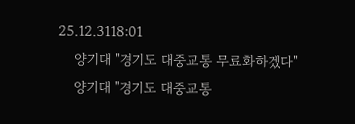25.12.3118:01
    양기대 "경기도 대중교통 무료화하겠다"
    양기대 "경기도 대중교통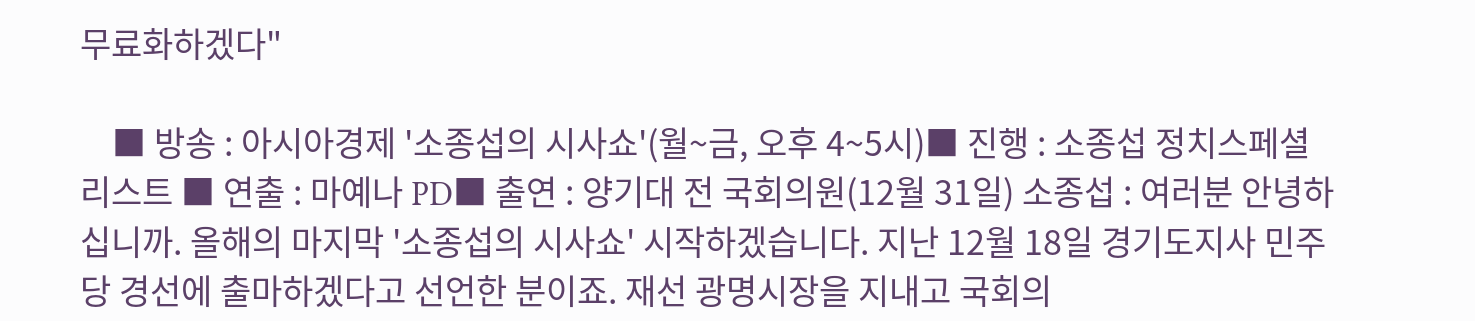무료화하겠다"

    ■ 방송 : 아시아경제 '소종섭의 시사쇼'(월~금, 오후 4~5시)■ 진행 : 소종섭 정치스페셜리스트 ■ 연출 : 마예나 PD■ 출연 : 양기대 전 국회의원(12월 31일) 소종섭 : 여러분 안녕하십니까. 올해의 마지막 '소종섭의 시사쇼' 시작하겠습니다. 지난 12월 18일 경기도지사 민주당 경선에 출마하겠다고 선언한 분이죠. 재선 광명시장을 지내고 국회의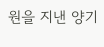원을 지낸 양기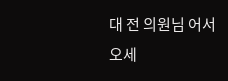대 전 의원님 어서 오세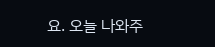요. 오늘 나와주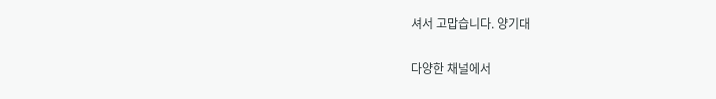셔서 고맙습니다. 양기대


다양한 채널에서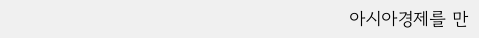아시아경제를 만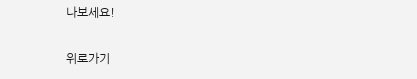나보세요!

위로가기